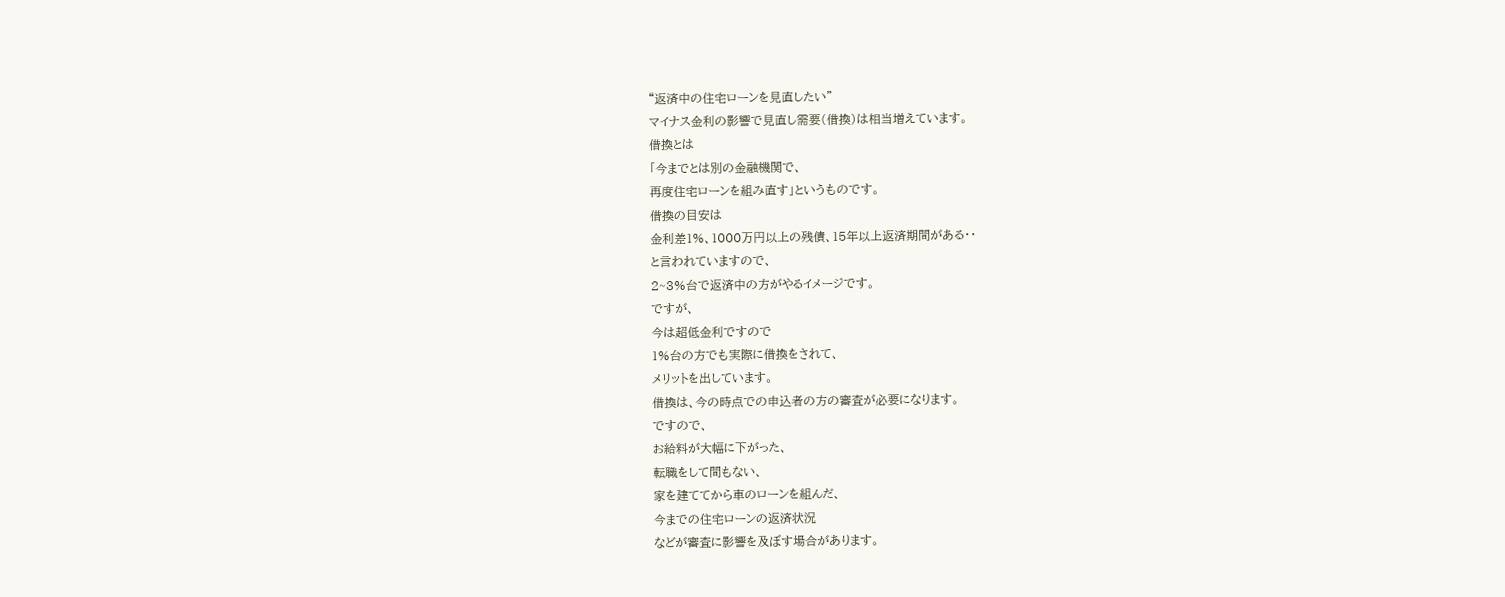“返済中の住宅ローンを見直したい”
マイナス金利の影響で見直し需要(借換)は相当増えています。
借換とは
「今までとは別の金融機関で、
再度住宅ローンを組み直す」というものです。
借換の目安は
金利差1%、1000万円以上の残債、15年以上返済期間がある・・
と言われていますので、
2~3%台で返済中の方がやるイメージです。
ですが、
今は超低金利ですので
1%台の方でも実際に借換をされて、
メリットを出しています。
借換は、今の時点での申込者の方の審査が必要になります。
ですので、
お給料が大幅に下がった、
転職をして間もない、
家を建ててから車のローンを組んだ、
今までの住宅ローンの返済状況
などが審査に影響を及ぼす場合があります。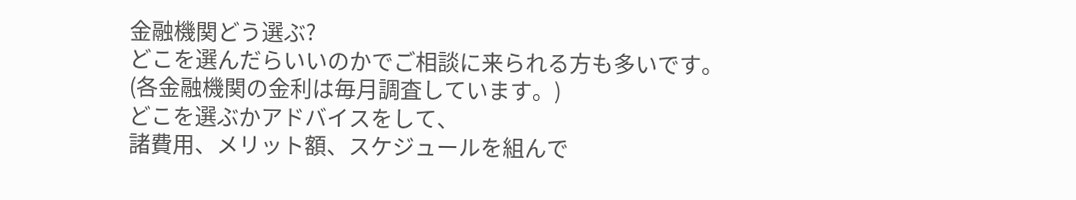金融機関どう選ぶ?
どこを選んだらいいのかでご相談に来られる方も多いです。
(各金融機関の金利は毎月調査しています。)
どこを選ぶかアドバイスをして、
諸費用、メリット額、スケジュールを組んで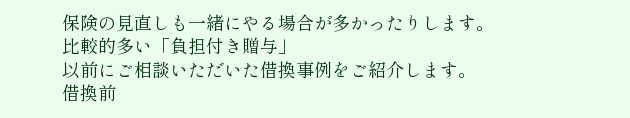保険の見直しも一緒にやる場合が多かったりします。
比較的多い「負担付き贈与」
以前にご相談いただいた借換事例をご紹介します。
借換前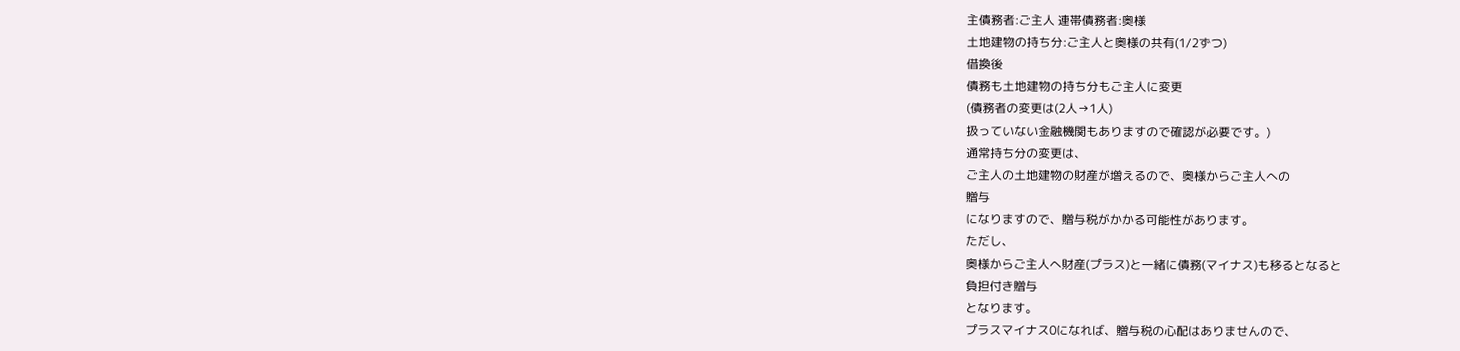主債務者:ご主人 連帯債務者:奥様
土地建物の持ち分:ご主人と奥様の共有(1/2ずつ)
借換後
債務も土地建物の持ち分もご主人に変更
(債務者の変更は(2人→1人)
扱っていない金融機関もありますので確認が必要です。)
通常持ち分の変更は、
ご主人の土地建物の財産が増えるので、奥様からご主人への
贈与
になりますので、贈与税がかかる可能性があります。
ただし、
奥様からご主人へ財産(プラス)と一緒に債務(マイナス)も移るとなると
負担付き贈与
となります。
プラスマイナス0になれば、贈与税の心配はありませんので、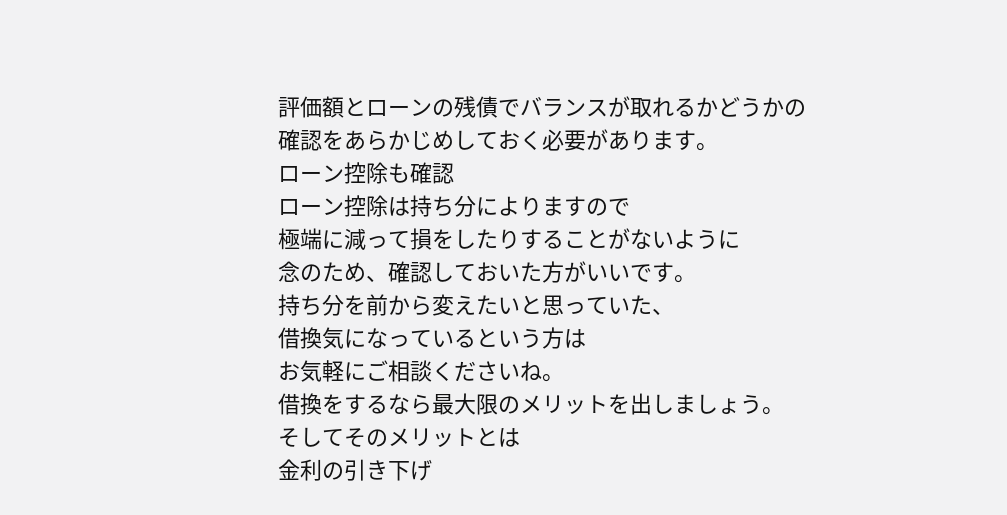評価額とローンの残債でバランスが取れるかどうかの
確認をあらかじめしておく必要があります。
ローン控除も確認
ローン控除は持ち分によりますので
極端に減って損をしたりすることがないように
念のため、確認しておいた方がいいです。
持ち分を前から変えたいと思っていた、
借換気になっているという方は
お気軽にご相談くださいね。
借換をするなら最大限のメリットを出しましょう。
そしてそのメリットとは
金利の引き下げ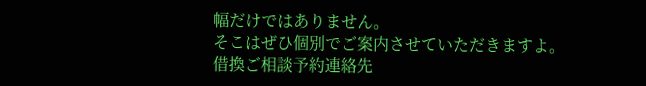幅だけではありません。
そこはぜひ個別でご案内させていただきますよ。
借換ご相談予約連絡先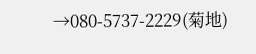→080-5737-2229(菊地)